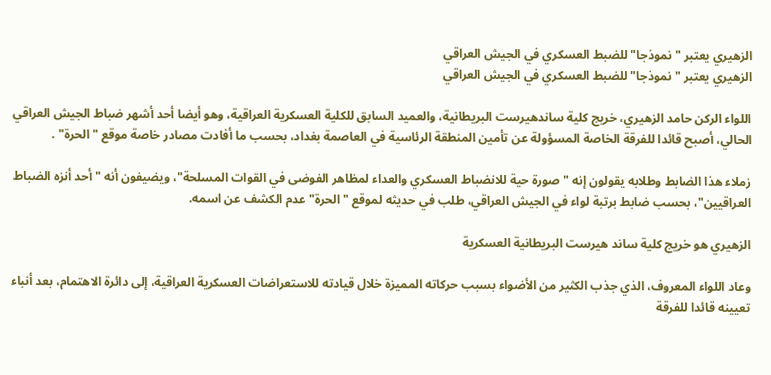الزهيري يعتبر "نموذجا" للضبط العسكري في الجيش العراقي
الزهيري يعتبر "نموذجا" للضبط العسكري في الجيش العراقي

اللواء الركن حامد الزهيري، خريج كلية ساندهيرست البريطانية، والعميد السابق للكلية العسكرية العراقية، وهو أيضا أحد أشهر ضباط الجيش العراقي الحالي، أصبح قائدا للفرقة الخاصة المسؤولة عن تأمين المنطقة الرئاسية في العاصمة بغداد، بحسب ما أفادت مصادر خاصة موقع "الحرة" .

زملاء هذا الضابط وطلابه يقولون إنه "صورة حية للانضباط العسكري والعداء لمظاهر الفوضى في القوات المسلحة"، ويضيفون أنه "أحد أنزه الضباط العراقيين"، بحسب ضابط برتبة لواء في الجيش العراقي، طلب في حديثه لموقع "الحرة" عدم الكشف عن اسمه.

الزهيري هو خريج كلية ساند هيرست البريطانية العسكرية

وعاد اللواء المعروف، الذي جذب الكثير من الأضواء بسبب حركاته المميزة خلال قيادته للاستعراضات العسكرية العراقية، إلى دائرة الاهتمام، بعد أنباء تعيينه قائدا للفرقة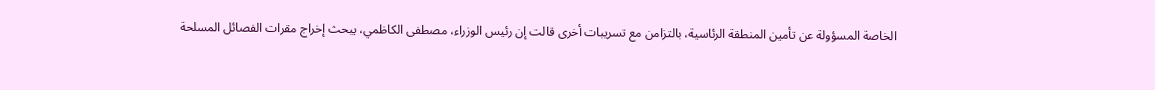الخاصة المسؤولة عن تأمين المنطقة الرئاسية، بالتزامن مع تسريبات أخرى قالت إن رئيس الوزراء، مصطفى الكاظمي، يبحث إخراج مقرات الفصائل المسلحة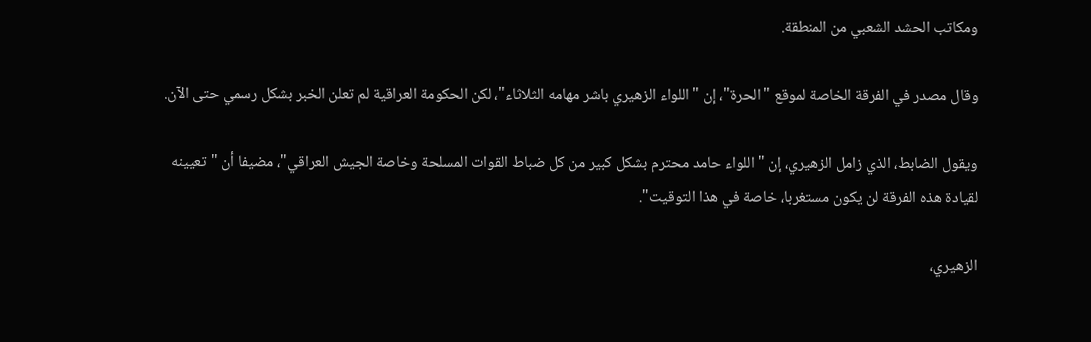ومكاتب الحشد الشعبي من المنطقة.

وقال مصدر في الفرقة الخاصة لموقع "الحرة"، إن "اللواء الزهيري باشر مهامه الثلاثاء"، لكن الحكومة العراقية لم تعلن الخبر بشكل رسمي حتى الآن.

ويقول الضابط، الذي زامل الزهيري، إن "اللواء حامد محترم بشكل كبير من كل ضباط القوات المسلحة وخاصة الجيش العراقي"، مضيفا أن "تعيينه لقيادة هذه الفرقة لن يكون مستغربا، خاصة في هذا التوقيت".

الزهيري،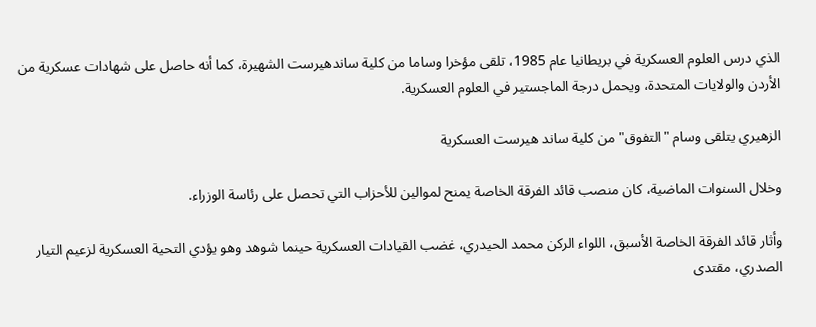الذي درس العلوم العسكرية في بريطانيا عام 1985، تلقى مؤخرا وساما من كلية ساندهيرست الشهيرة، كما أنه حاصل على شهادات عسكرية من الأردن والولايات المتحدة، ويحمل درجة الماجستير في العلوم العسكرية.

الزهيري يتلقى وسام "التفوق" من كلية ساند هيرست العسكرية

وخلال السنوات الماضية، كان منصب قائد الفرقة الخاصة يمنح لموالين للأحزاب التي تحصل على رئاسة الوزراء.

وأثار قائد الفرقة الخاصة الأسبق، اللواء الركن محمد الحيدري، غضب القيادات العسكرية حينما شوهد وهو يؤدي التحية العسكرية لزعيم التيار الصدري، مقتدى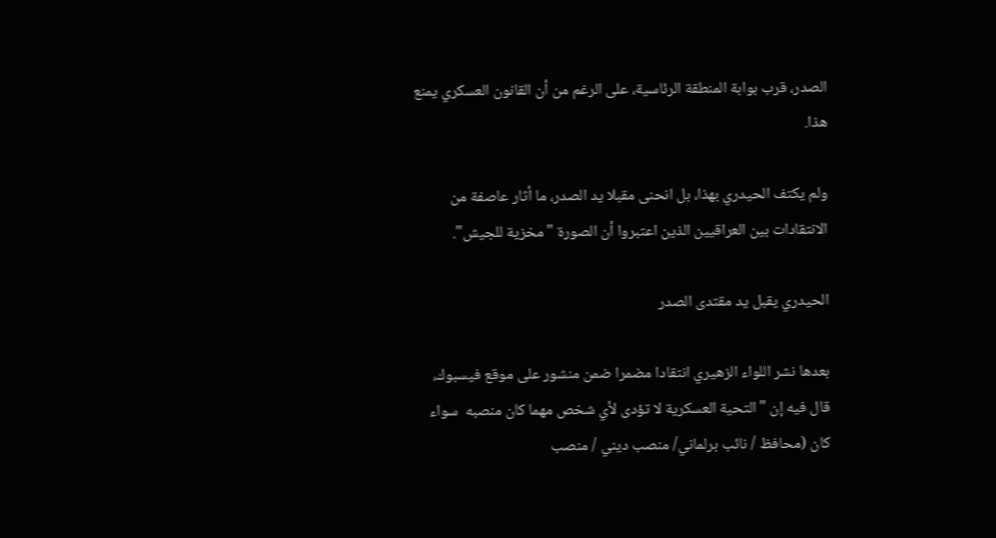الصدر، قرب بوابة المنطقة الرئاسية، على الرغم من أن القانون العسكري يمنع هذا.

ولم يكتف الحيدري بهذا، بل انحنى مقبلا يد الصدر، ما أثار عاصفة من الانتقادات بين العراقيين الذين اعتبروا أن الصورة "مخزية للجيش".

الحيدري يقبل يد مقتدى الصدر

بعدها نشر اللواء الزهيري انتقادا مضمرا ضمن منشور على موقع فيسبوك، قال فيه إن "التحية العسكرية لا تؤدى لأي شخص مهما كان منصبه  سواء كان (محافظ / نائب برلماني/ منصب ديني / منصب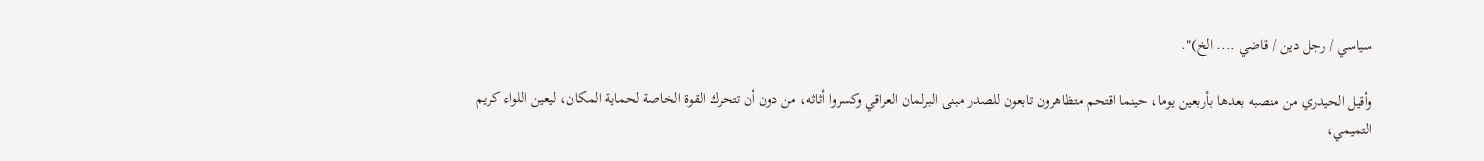سياسي / رجل دين / قاضي .... الخ)".

وأقيل الحيدري من منصبه بعدها بأربعين يوما، حينما اقتحم متظاهرون تابعون للصدر مبنى البرلمان العراقي وكسروا أثاثه، من دون أن تتحرك القوة الخاصة لحماية المكان، ليعين اللواء كريم التميمي،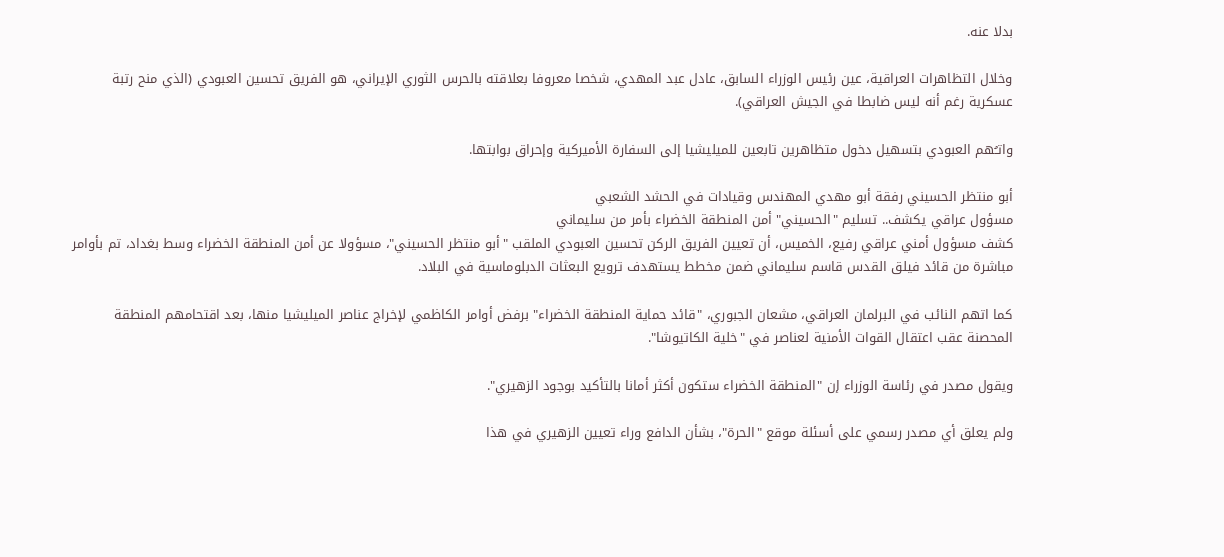بدلا عنه.

وخلال التظاهرات العراقية، عين رئيس الوزراء السابق، عادل عبد المهدي، شخصا معروفا بعلاقته بالحرس الثوري الإيراني، هو الفريق تحسين العبودي (الذي منح رتبة عسكرية رغم أنه ليس ضابطا في الجيش العراقي).

واتـُهم العبودي بتسهيل دخول متظاهرين تابعين للميليشيا إلى السفارة الأميركية وإحراق بوابتها.

أبو منتظر الحسيني رفقة أبو مهدي المهندس وقيادات في الحشد الشعبي
مسؤول عراقي يكشف.. تسليم "الحسيني" أمن المنطقة الخضراء بأمر من سليماني
كشف مسؤول أمني عراقي رفيع، الخميس، أن تعيين الفريق الركن تحسين العبودي الملقب "أبو منتظر الحسيني"، مسؤولا عن أمن المنطقة الخضراء وسط بغداد، تم بأوامر مباشرة من قائد فيلق القدس قاسم سليماني ضمن مخطط يستهدف ترويع البعثات الدبلوماسية في البلاد.

كما اتهم النائب في البرلمان العراقي، مشعان الجبوري، "قائد حماية المنطقة الخضراء" برفض أوامر الكاظمي لإخراج عناصر الميليشيا منها، بعد اقتحامهم المنطقة المحصنة عقب اعتقال القوات الأمنية لعناصر في "خلية الكاتيوشا".

ويقول مصدر في رئاسة الوزراء إن "المنطقة الخضراء ستكون أكثر أمانا بالتأكيد بوجود الزهيري".

ولم يعلق أي مصدر رسمي على أسئلة موقع "الحرة"، بشأن الدافع وراء تعيين الزهيري في هذا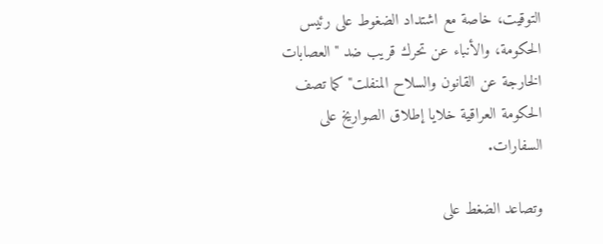التوقيت، خاصة مع اشتداد الضغوط على رئيس الحكومة، والأنباء عن تحرك قريب ضد "العصابات الخارجة عن القانون والسلاح المنفلت" كما تصف الحكومة العراقية خلايا إطلاق الصواريخ على السفارات.

وتصاعد الضغط على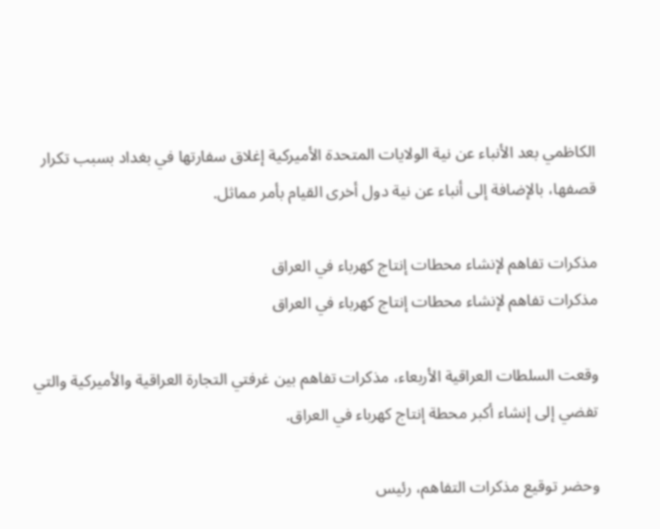الكاظمي بعد الأنباء عن نية الولايات المتحدة الأميركية إغلاق سفارتها في بغداد بسبب تكرار قصفها، بالإضافة إلى أنباء عن نية دول أخرى القيام بأمر مماثل.

مذكرات تفاهم لإنشاء محطات إنتاج كهرباء في العراق
مذكرات تفاهم لإنشاء محطات إنتاج كهرباء في العراق

وقعت السلطات العراقية الأربعاء، مذكرات تفاهم بين غرفتي التجارة العراقية والأميركية والتي تفضي إلى إنشاء أكبر محطة إنتاج كهرباء في العراق.

وحضر توقيع مذكرات التفاهم، رئيس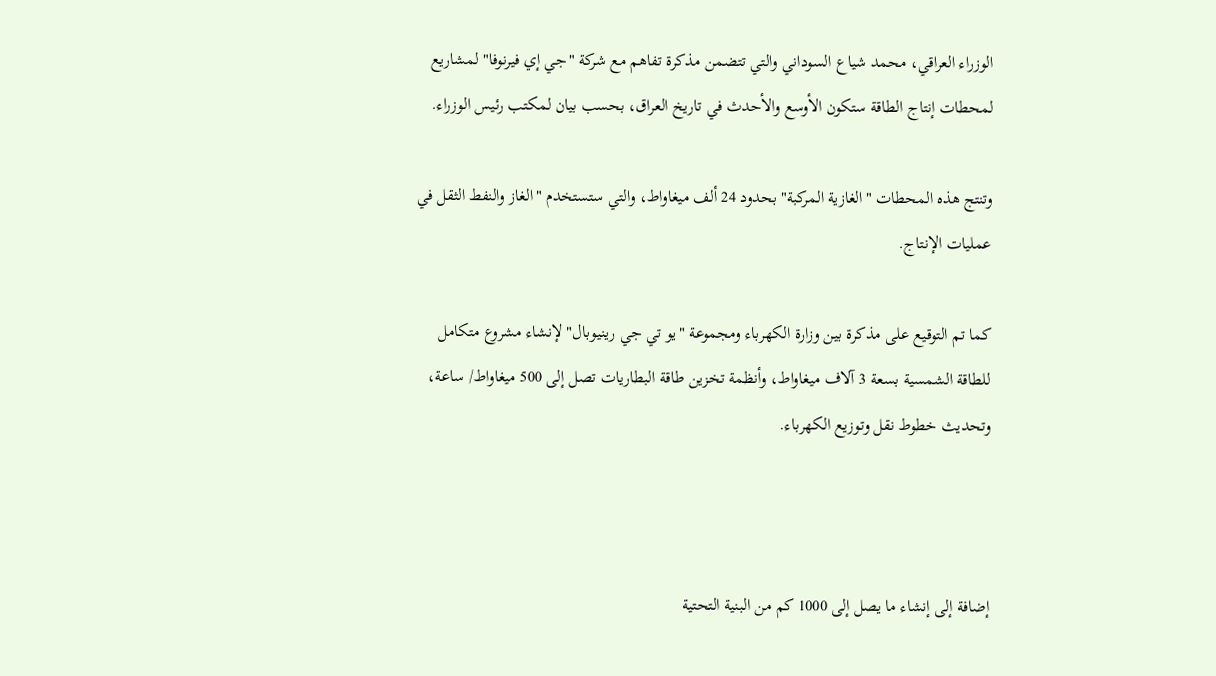الوزراء العراقي، محمد شياع السوداني والتي تتضمن مذكرة تفاهم مع شركة "جي إي فيرنوفا" لمشاريع لمحطات إنتاج الطاقة ستكون الأوسع والأحدث في تاريخ العراق، بحسب بيان لمكتب رئيس الوزراء.

وتنتج هذه المحطات "الغازية المركبة" بحدود 24 ألف ميغاواط، والتي ستستخدم "الغاز والنفط الثقل في عمليات الإنتاج.

كما تم التوقيع على مذكرة بين وزارة الكهرباء ومجموعة "يو تي جي رينيوبال" لإنشاء مشروع متكامل للطاقة الشمسية بسعة 3 آلاف ميغاواط، وأنظمة تخزين طاقة البطاريات تصل إلى 500 ميغاواط/ ساعة، وتحديث خطوط نقل وتوزيع الكهرباء.



إضافة إلى إنشاء ما يصل إلى 1000 كم من البنية التحتية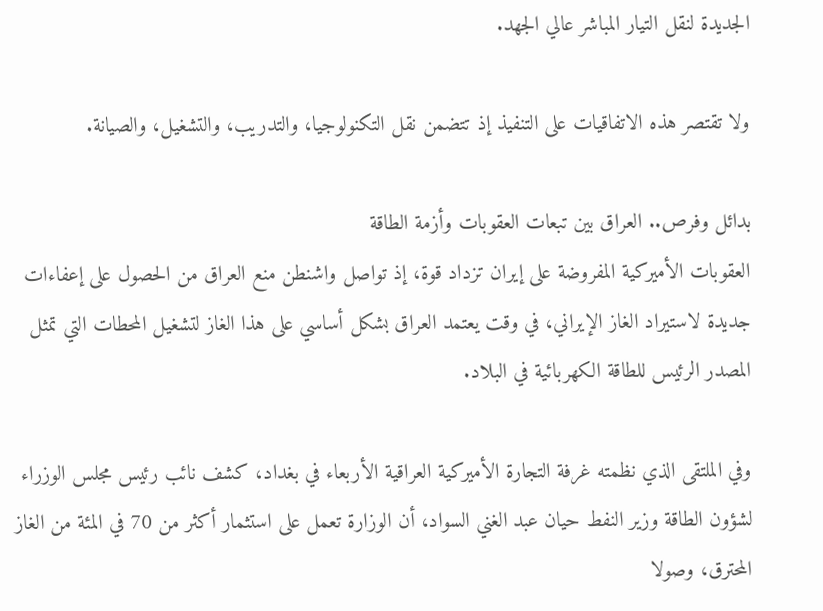الجديدة لنقل التيار المباشر عالي الجهد.

ولا تقتصر هذه الاتفاقيات على التنفيذ إذ تتضمن نقل التكنولوجيا، والتدريب، والتشغيل، والصيانة.

بدائل وفرص.. العراق بين تبعات العقوبات وأزمة الطاقة
العقوبات الأميركية المفروضة على إيران تزداد قوة، إذ تواصل واشنطن منع العراق من الحصول على إعفاءات جديدة لاستيراد الغاز الإيراني، في وقت يعتمد العراق بشكل أساسي على هذا الغاز لتشغيل المحطات التي تمثل المصدر الرئيس للطاقة الكهربائية في البلاد.

وفي الملتقى الذي نظمته غرفة التجارة الأميركية العراقية الأربعاء في بغداد، كشف نائب رئيس مجلس الوزراء لشؤون الطاقة وزير النفط حيان عبد الغني السواد، أن الوزارة تعمل على استثمار أكثر من 70 في المئة من الغاز المحترق، وصولا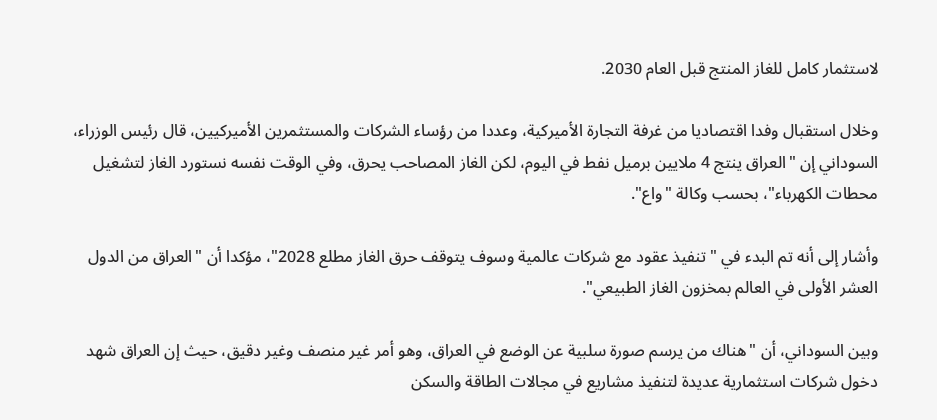لاستثمار كامل للغاز المنتج قبل العام 2030.

وخلال استقبال وفدا اقتصاديا من غرفة التجارة الأميركية، وعددا من رؤساء الشركات والمستثمرين الأميركيين، قال رئيس الوزراء، السوداني إن "العراق ينتج 4 ملايين برميل نفط في اليوم، لكن الغاز المصاحب يحرق، وفي الوقت نفسه نستورد الغاز لتشغيل محطات الكهرباء"، بحسب وكالة "واع".

وأشار إلى أنه تم البدء في "تنفيذ عقود مع شركات عالمية وسوف يتوقف حرق الغاز مطلع 2028"، مؤكدا أن "العراق من الدول العشر الأولى في العالم بمخزون الغاز الطبيعي".

وبين السوداني، أن "هناك من يرسم صورة سلبية عن الوضع في العراق، وهو أمر غير منصف وغير دقيق، حيث إن العراق شهد دخول شركات استثمارية عديدة لتنفيذ مشاريع في مجالات الطاقة والسكن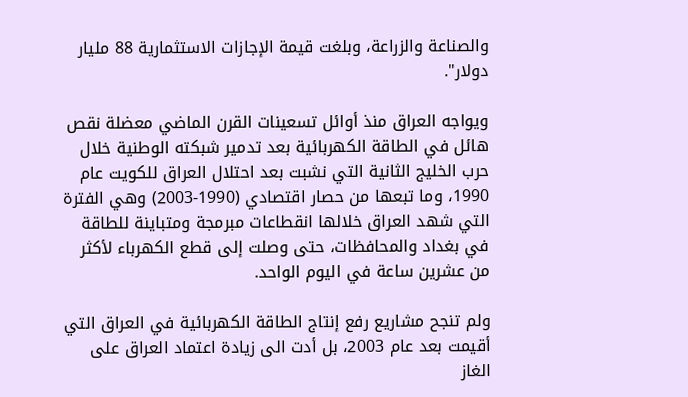والصناعة والزراعة، وبلغت قيمة الإجازات الاستثمارية 88 مليار دولار".

ويواجه العراق منذ أوائل تسعينات القرن الماضي معضلة نقص هائل في الطاقة الكهربائية بعد تدمير شبكته الوطنية خلال حرب الخليج الثانية التي نشبت بعد احتلال العراق للكويت عام 1990، وما تبعها من حصار اقتصادي (1990-2003) وهي الفترة التي شهد العراق خلالها انقطاعات مبرمجة ومتباينة للطاقة في بغداد والمحافظات، حتى وصلت إلى قطع الكهرباء لأكثر من عشرين ساعة في اليوم الواحد.

ولم تنجح مشاريع رفع إنتاج الطاقة الكهربائية في العراق التي أقيمت بعد عام 2003، بل أدت الى زيادة اعتماد العراق على الغاز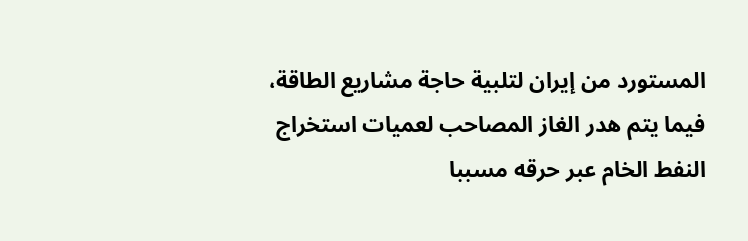المستورد من إيران لتلبية حاجة مشاريع الطاقة، فيما يتم هدر الغاز المصاحب لعميات استخراج النفط الخام عبر حرقه مسببا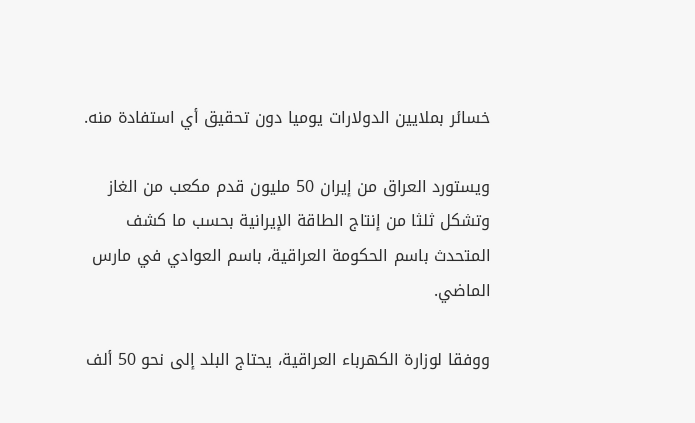خسائر بملايين الدولارات يوميا دون تحقيق أي استفادة منه.

ويستورد العراق من إيران 50 مليون قدم مكعب من الغاز وتشكل ثلثا من إنتاج الطاقة الإيرانية بحسب ما كشف المتحدث باسم الحكومة العراقية، باسم العوادي في مارس الماضي.

ووفقا لوزارة الكهرباء العراقية، يحتاج البلد إلى نحو 50 ألف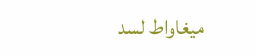ميغاواط لسد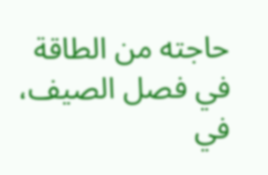حاجته من الطاقة في فصل الصيف، في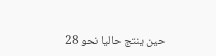حين ينتج حاليا نحو 28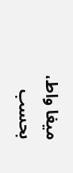ميغا واط، بحسب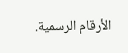الأرقام الرسمية.